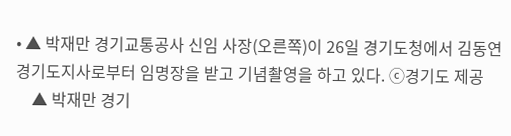• ▲ 박재만 경기교통공사 신임 사장(오른쪽)이 26일 경기도청에서 김동연 경기도지사로부터 임명장을 받고 기념촬영을 하고 있다. ⓒ경기도 제공
    ▲ 박재만 경기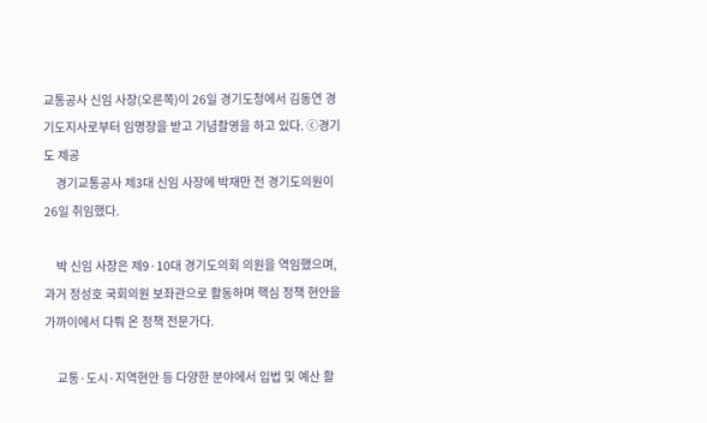교통공사 신임 사장(오른쪽)이 26일 경기도청에서 김동연 경기도지사로부터 임명장을 받고 기념촬영을 하고 있다. ⓒ경기도 제공
    경기교통공사 제3대 신임 사장에 박재만 전 경기도의원이 26일 취임했다.

    박 신임 사장은 제9·10대 경기도의회 의원을 역임했으며, 과거 정성호 국회의원 보좌관으로 활동하며 핵심 정책 현안을 가까이에서 다뤄 온 정책 전문가다.

    교통·도시·지역현안 등 다양한 분야에서 입법 및 예산 활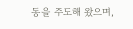동을 주도해 왔으며,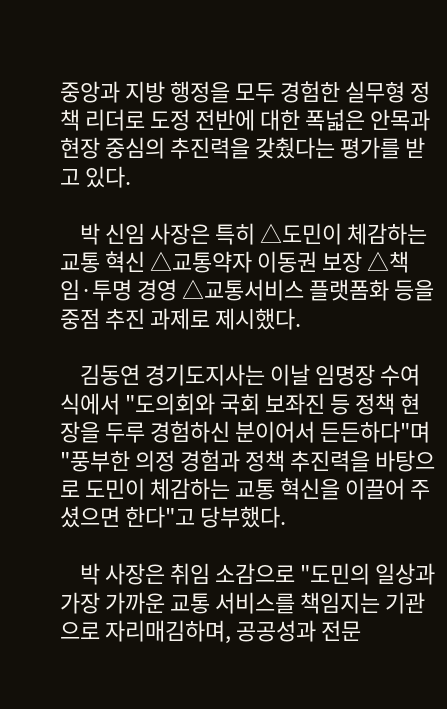중앙과 지방 행정을 모두 경험한 실무형 정책 리더로 도정 전반에 대한 폭넓은 안목과 현장 중심의 추진력을 갖췄다는 평가를 받고 있다.

    박 신임 사장은 특히 △도민이 체감하는 교통 혁신 △교통약자 이동권 보장 △책임·투명 경영 △교통서비스 플랫폼화 등을 중점 추진 과제로 제시했다.

    김동연 경기도지사는 이날 임명장 수여식에서 "도의회와 국회 보좌진 등 정책 현장을 두루 경험하신 분이어서 든든하다"며 "풍부한 의정 경험과 정책 추진력을 바탕으로 도민이 체감하는 교통 혁신을 이끌어 주셨으면 한다"고 당부했다.

    박 사장은 취임 소감으로 "도민의 일상과 가장 가까운 교통 서비스를 책임지는 기관으로 자리매김하며, 공공성과 전문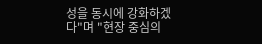성을 동시에 강화하겠다"며 "현장 중심의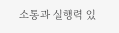소통과 실행력 있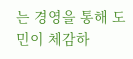는 경영을 통해 도민이 체감하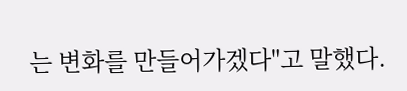는 변화를 만들어가겠다"고 말했다.